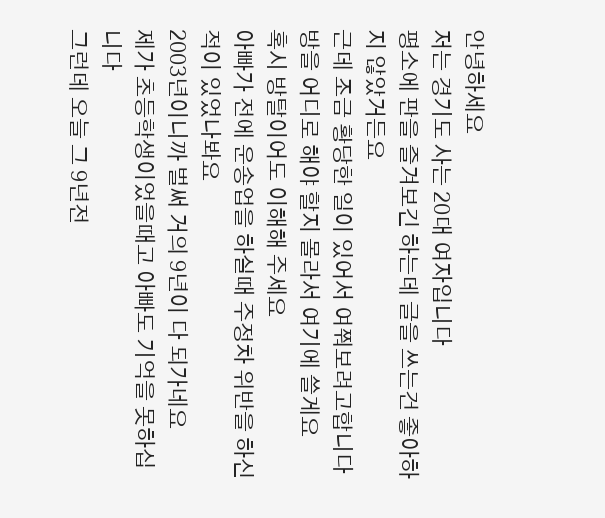안녕하세요
저는 경기도 사는 20대 여자입니다
평소에 판을 즐겨보긴 하는데 글을 쓰는건 좋아하지 않았거든요
근데 조금 황당한 일이 있어서 여쭤보려고합니다
방을 어디로 해야 할지 몰라서 여기에 쓸게요
혹시 방탈이어도 이해해 주세요
아빠가 전에 운송업을 하실때 주정차 위반을 하신 적이 있었나봐요
2003년이니까 벌써 거의 9년이 다 되가네요
제가 초등학생이었을때고 아빠도 기억을 못하십니다
그런데 오늘 그 9년전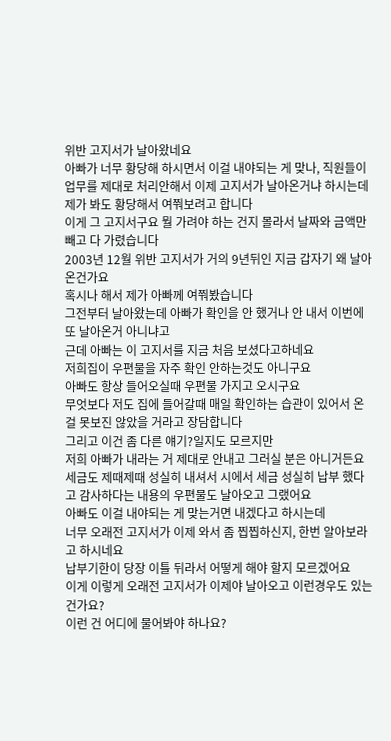위반 고지서가 날아왔네요
아빠가 너무 황당해 하시면서 이걸 내야되는 게 맞나, 직원들이 업무를 제대로 처리안해서 이제 고지서가 날아온거냐 하시는데
제가 봐도 황당해서 여쭤보려고 합니다
이게 그 고지서구요 뭘 가려야 하는 건지 몰라서 날짜와 금액만 빼고 다 가렸습니다
2003년 12월 위반 고지서가 거의 9년뒤인 지금 갑자기 왜 날아온건가요
혹시나 해서 제가 아빠께 여쭤봤습니다
그전부터 날아왔는데 아빠가 확인을 안 했거나 안 내서 이번에 또 날아온거 아니냐고
근데 아빠는 이 고지서를 지금 처음 보셨다고하네요
저희집이 우편물을 자주 확인 안하는것도 아니구요
아빠도 항상 들어오실때 우편물 가지고 오시구요
무엇보다 저도 집에 들어갈때 매일 확인하는 습관이 있어서 온 걸 못보진 않았을 거라고 장담합니다
그리고 이건 좀 다른 얘기?일지도 모르지만
저희 아빠가 내라는 거 제대로 안내고 그러실 분은 아니거든요
세금도 제때제때 성실히 내셔서 시에서 세금 성실히 납부 했다고 감사하다는 내용의 우편물도 날아오고 그랬어요
아빠도 이걸 내야되는 게 맞는거면 내겠다고 하시는데
너무 오래전 고지서가 이제 와서 좀 찝찝하신지, 한번 알아보라고 하시네요
납부기한이 당장 이틀 뒤라서 어떻게 해야 할지 모르겠어요
이게 이렇게 오래전 고지서가 이제야 날아오고 이런경우도 있는건가요?
이런 건 어디에 물어봐야 하나요?